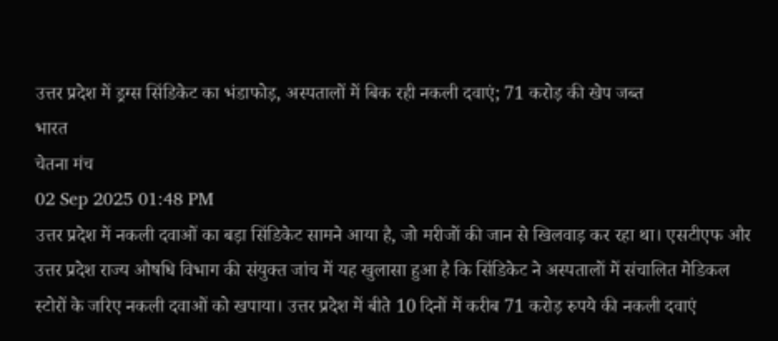उत्तर प्रदेश में ड्रग्स सिंडिकेट का भंडाफोड़, अस्पतालों में बिक रही नकली दवाएं; 71 करोड़ की खेप जब्त
भारत
चेतना मंच
02 Sep 2025 01:48 PM
उत्तर प्रदेश में नकली दवाओं का बड़ा सिंडिकेट सामने आया है, जो मरीजों की जान से खिलवाड़ कर रहा था। एसटीएफ और उत्तर प्रदेश राज्य औषधि विभाग की संयुक्त जांच में यह खुलासा हुआ है कि सिंडिकेट ने अस्पतालों में संचालित मेडिकल स्टोरों के जरिए नकली दवाओं को खपाया। उत्तर प्रदेश में बीते 10 दिनों में करीब 71 करोड़ रुपये की नकली दवाएं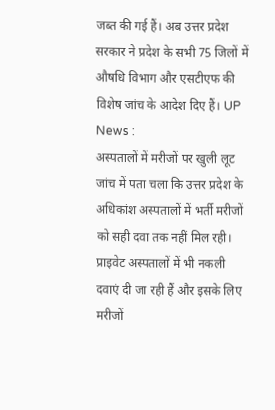जब्त की गई हैं। अब उत्तर प्रदेश सरकार ने प्रदेश के सभी 75 जिलों में औषधि विभाग और एसटीएफ की विशेष जांच के आदेश दिए हैं। UP News :
अस्पतालों में मरीजों पर खुली लूट
जांच में पता चला कि उत्तर प्रदेश के अधिकांश अस्पतालों में भर्ती मरीजों को सही दवा तक नहीं मिल रही। प्राइवेट अस्पतालों में भी नकली दवाएं दी जा रही हैं और इसके लिए मरीजों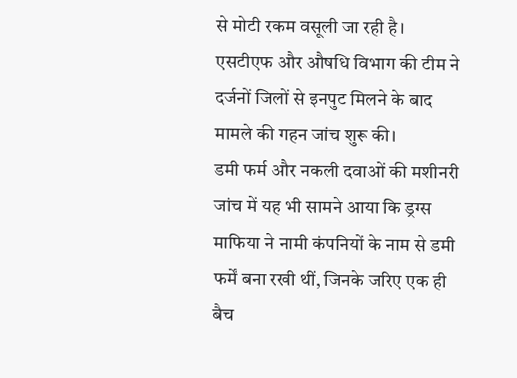से मोटी रकम वसूली जा रही है। एसटीएफ और औषधि विभाग की टीम ने दर्जनों जिलों से इनपुट मिलने के बाद मामले की गहन जांच शुरू की।
डमी फर्म और नकली दवाओं की मशीनरी
जांच में यह भी सामने आया कि ड्रग्स माफिया ने नामी कंपनियों के नाम से डमी फर्में बना रखी थीं, जिनके जरिए एक ही बैच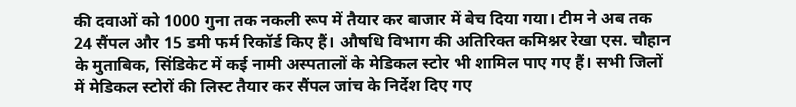की दवाओं को 1000 गुना तक नकली रूप में तैयार कर बाजार में बेच दिया गया। टीम ने अब तक 24 सैंपल और 15 डमी फर्म रिकॉर्ड किए हैं। औषधि विभाग की अतिरिक्त कमिश्नर रेखा एस. चौहान के मुताबिक, सिंडिकेट में कई नामी अस्पतालों के मेडिकल स्टोर भी शामिल पाए गए हैं। सभी जिलों में मेडिकल स्टोरों की लिस्ट तैयार कर सैंपल जांच के निर्देश दिए गए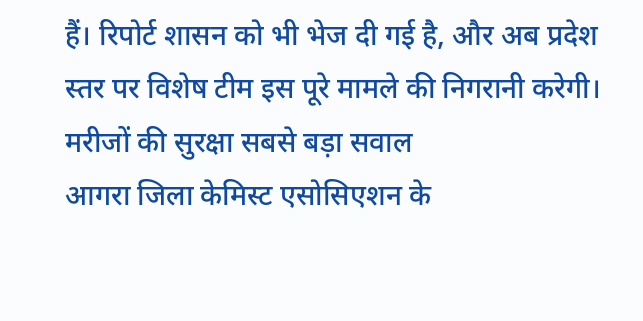हैं। रिपोर्ट शासन को भी भेज दी गई है, और अब प्रदेश स्तर पर विशेष टीम इस पूरे मामले की निगरानी करेगी।
मरीजों की सुरक्षा सबसे बड़ा सवाल
आगरा जिला केमिस्ट एसोसिएशन के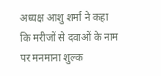अध्यक्ष आशु शर्मा ने कहा कि मरीजों से दवाओं के नाम पर मनमाना शुल्क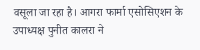वसूला जा रहा है। आगरा फार्मा एसोसिएशन के उपाध्यक्ष पुनीत कालरा ने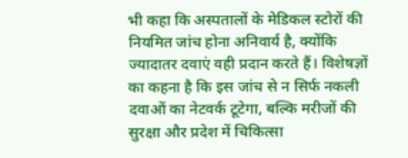भी कहा कि अस्पतालों के मेडिकल स्टोरों की नियमित जांच होना अनिवार्य है, क्योंकि ज्यादातर दवाएं वही प्रदान करते हैं। विशेषज्ञों का कहना है कि इस जांच से न सिर्फ नकली दवाओं का नेटवर्क टूटेगा, बल्कि मरीजों की सुरक्षा और प्रदेश में चिकित्सा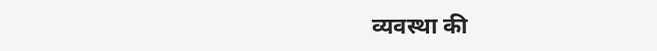व्यवस्था की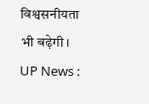विश्वसनीयता भी बढ़ेगी। UP News :